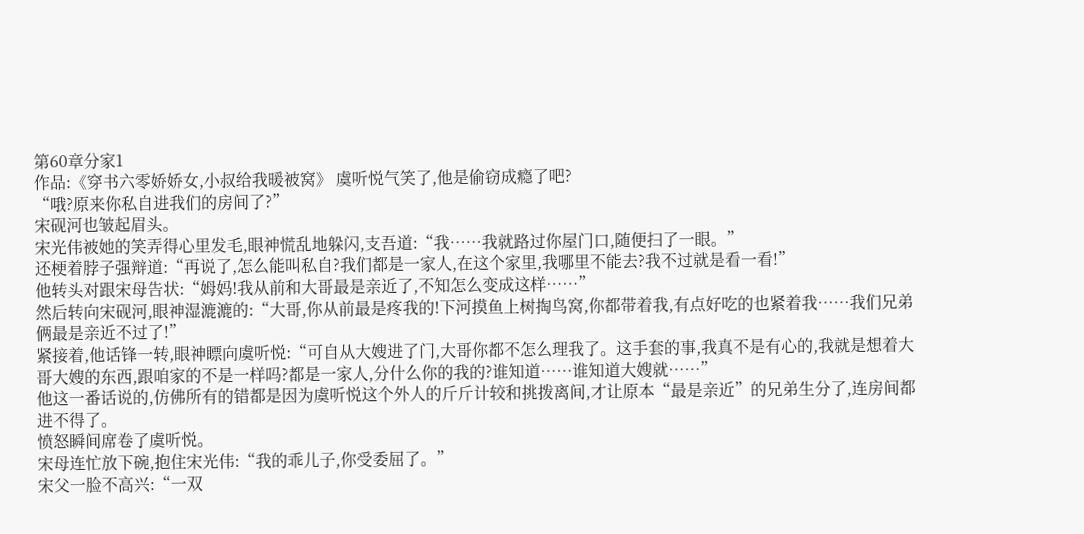第60章分家1
作品:《穿书六零娇娇女,小叔给我暖被窝》 虞听悦气笑了,他是偷窃成瘾了吧?
“哦?原来你私自进我们的房间了?”
宋砚河也皱起眉头。
宋光伟被她的笑弄得心里发毛,眼神慌乱地躲闪,支吾道:“我……我就路过你屋门口,随便扫了一眼。”
还梗着脖子强辩道:“再说了,怎么能叫私自?我们都是一家人,在这个家里,我哪里不能去?我不过就是看一看!”
他转头对跟宋母告状:“姆妈!我从前和大哥最是亲近了,不知怎么变成这样……”
然后转向宋砚河,眼神湿漉漉的:“大哥,你从前最是疼我的!下河摸鱼上树掏鸟窝,你都带着我,有点好吃的也紧着我……我们兄弟俩最是亲近不过了!”
紧接着,他话锋一转,眼神瞟向虞听悦:“可自从大嫂进了门,大哥你都不怎么理我了。这手套的事,我真不是有心的,我就是想着大哥大嫂的东西,跟咱家的不是一样吗?都是一家人,分什么你的我的?谁知道……谁知道大嫂就……”
他这一番话说的,仿佛所有的错都是因为虞听悦这个外人的斤斤计较和挑拨离间,才让原本“最是亲近”的兄弟生分了,连房间都进不得了。
愤怒瞬间席卷了虞听悦。
宋母连忙放下碗,抱住宋光伟:“我的乖儿子,你受委屈了。”
宋父一脸不高兴:“一双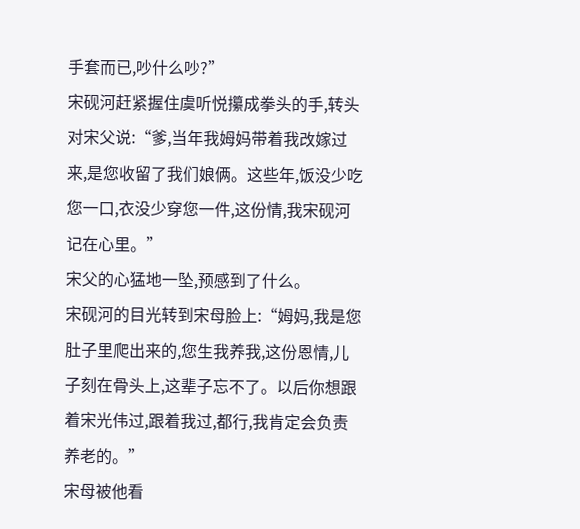手套而已,吵什么吵?”
宋砚河赶紧握住虞听悦攥成拳头的手,转头对宋父说:“爹,当年我姆妈带着我改嫁过来,是您收留了我们娘俩。这些年,饭没少吃您一口,衣没少穿您一件,这份情,我宋砚河记在心里。”
宋父的心猛地一坠,预感到了什么。
宋砚河的目光转到宋母脸上:“姆妈,我是您肚子里爬出来的,您生我养我,这份恩情,儿子刻在骨头上,这辈子忘不了。以后你想跟着宋光伟过,跟着我过,都行,我肯定会负责养老的。”
宋母被他看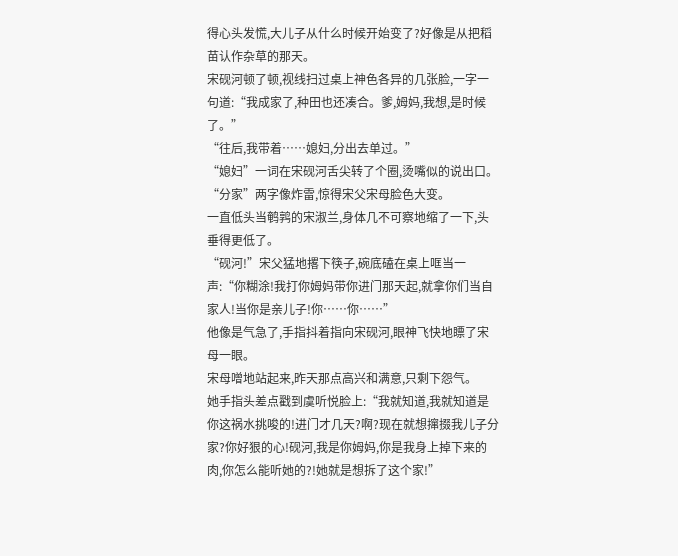得心头发慌,大儿子从什么时候开始变了?好像是从把稻苗认作杂草的那天。
宋砚河顿了顿,视线扫过桌上神色各异的几张脸,一字一句道:“我成家了,种田也还凑合。爹,姆妈,我想,是时候了。”
“往后,我带着……媳妇,分出去单过。”
“媳妇”一词在宋砚河舌尖转了个圈,烫嘴似的说出口。
“分家”两字像炸雷,惊得宋父宋母脸色大变。
一直低头当鹌鹑的宋淑兰,身体几不可察地缩了一下,头垂得更低了。
“砚河!”宋父猛地撂下筷子,碗底磕在桌上哐当一声:“你糊涂!我打你姆妈带你进门那天起,就拿你们当自家人!当你是亲儿子!你……你……”
他像是气急了,手指抖着指向宋砚河,眼神飞快地瞟了宋母一眼。
宋母噌地站起来,昨天那点高兴和满意,只剩下怨气。
她手指头差点戳到虞听悦脸上:“我就知道,我就知道是你这祸水挑唆的!进门才几天?啊?现在就想撺掇我儿子分家?你好狠的心!砚河,我是你姆妈,你是我身上掉下来的肉,你怎么能听她的?!她就是想拆了这个家!”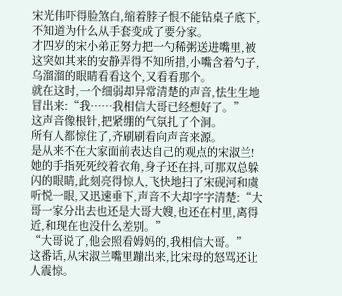宋光伟吓得脸煞白,缩着脖子恨不能钻桌子底下,不知道为什么从手套变成了要分家。
才四岁的宋小弟正努力把一勺稀粥送进嘴里,被这突如其来的安静弄得不知所措,小嘴含着勺子,乌溜溜的眼睛看看这个,又看看那个。
就在这时,一个细弱却异常清楚的声音,怯生生地冒出来:“我……我相信大哥已经想好了。”
这声音像根针,把紧绷的气氛扎了个洞。
所有人都惊住了,齐刷刷看向声音来源。
是从来不在大家面前表达自己的观点的宋淑兰!
她的手指死死绞着衣角,身子还在抖,可那双总躲闪的眼睛,此刻亮得惊人,飞快地扫了宋砚河和虞听悦一眼,又迅速垂下,声音不大却字字清楚:“大哥一家分出去也还是大哥大嫂,也还在村里,离得近,和现在也没什么差别。”
“大哥说了,他会照看姆妈的,我相信大哥。”
这番话,从宋淑兰嘴里蹦出来,比宋母的怒骂还让人震惊。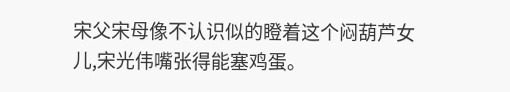宋父宋母像不认识似的瞪着这个闷葫芦女儿,宋光伟嘴张得能塞鸡蛋。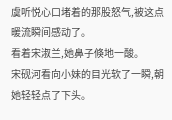虞听悦心口堵着的那股怒气,被这点暖流瞬间感动了。
看着宋淑兰,她鼻子倏地一酸。
宋砚河看向小妹的目光软了一瞬,朝她轻轻点了下头。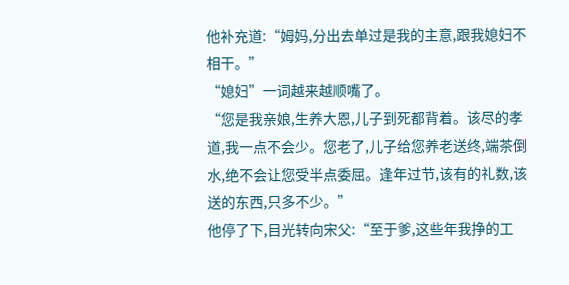他补充道:“姆妈,分出去单过是我的主意,跟我媳妇不相干。”
“媳妇”一词越来越顺嘴了。
“您是我亲娘,生养大恩,儿子到死都背着。该尽的孝道,我一点不会少。您老了,儿子给您养老送终,端茶倒水,绝不会让您受半点委屈。逢年过节,该有的礼数,该送的东西,只多不少。”
他停了下,目光转向宋父:“至于爹,这些年我挣的工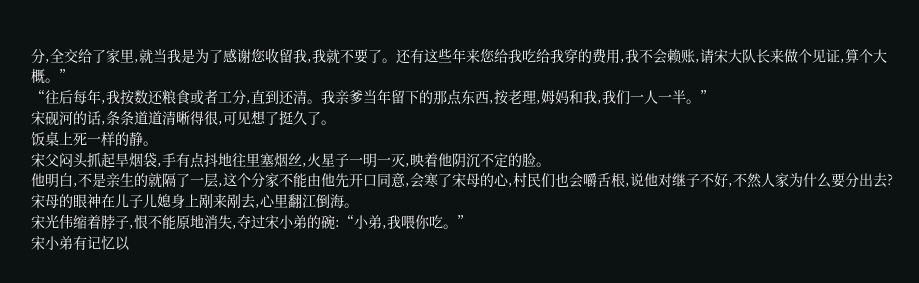分,全交给了家里,就当我是为了感谢您收留我,我就不要了。还有这些年来您给我吃给我穿的费用,我不会赖账,请宋大队长来做个见证,算个大概。”
“往后每年,我按数还粮食或者工分,直到还清。我亲爹当年留下的那点东西,按老理,姆妈和我,我们一人一半。”
宋砚河的话,条条道道清晰得很,可见想了挺久了。
饭桌上死一样的静。
宋父闷头抓起旱烟袋,手有点抖地往里塞烟丝,火星子一明一灭,映着他阴沉不定的脸。
他明白,不是亲生的就隔了一层,这个分家不能由他先开口同意,会寒了宋母的心,村民们也会嚼舌根,说他对继子不好,不然人家为什么要分出去?
宋母的眼神在儿子儿媳身上剐来剐去,心里翻江倒海。
宋光伟缩着脖子,恨不能原地消失,夺过宋小弟的碗:“小弟,我喂你吃。”
宋小弟有记忆以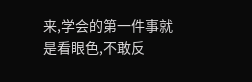来,学会的第一件事就是看眼色,不敢反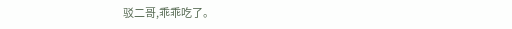驳二哥,乖乖吃了。